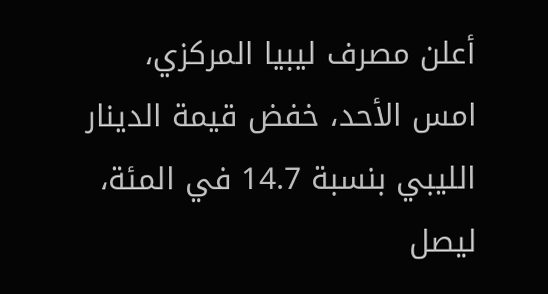أعلن مصرف ليبيا المركزي، امس الأحد، خفض قيمة الدينار الليبي بنسبة 14.7 في المئة، ليصل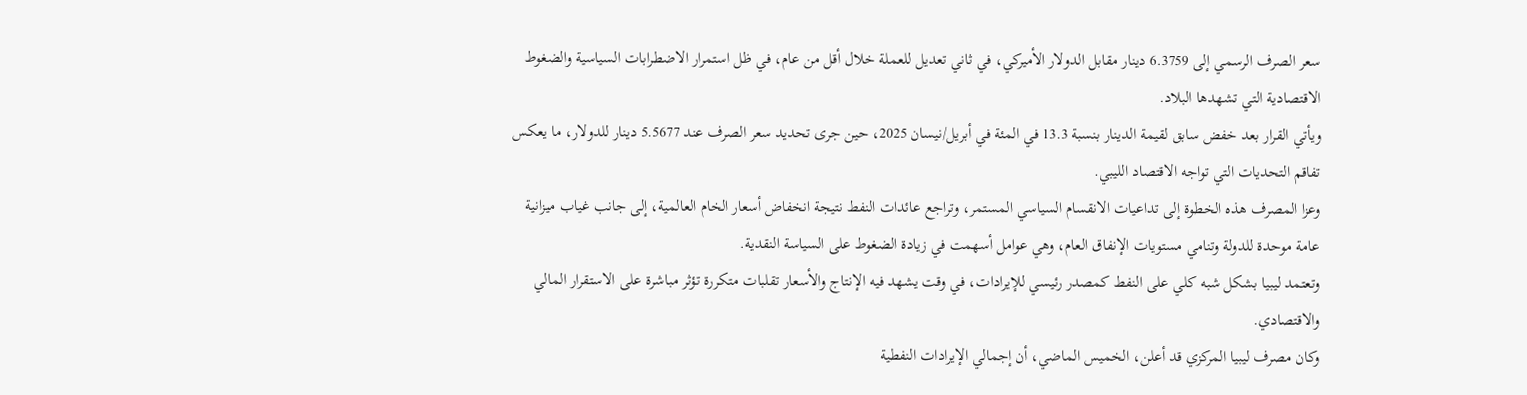سعر الصرف الرسمي إلى 6.3759 دينار مقابل الدولار الأميركي، في ثاني تعديل للعملة خلال أقل من عام، في ظل استمرار الاضطرابات السياسية والضغوط الاقتصادية التي تشهدها البلاد.
ويأتي القرار بعد خفض سابق لقيمة الدينار بنسبة 13.3 في المئة في أبريل/نيسان 2025، حين جرى تحديد سعر الصرف عند 5.5677 دينار للدولار، ما يعكس تفاقم التحديات التي تواجه الاقتصاد الليبي.
وعزا المصرف هذه الخطوة إلى تداعيات الانقسام السياسي المستمر، وتراجع عائدات النفط نتيجة انخفاض أسعار الخام العالمية، إلى جانب غياب ميزانية عامة موحدة للدولة وتنامي مستويات الإنفاق العام، وهي عوامل أسهمت في زيادة الضغوط على السياسة النقدية.
وتعتمد ليبيا بشكل شبه كلي على النفط كمصدر رئيسي للإيرادات، في وقت يشهد فيه الإنتاج والأسعار تقلبات متكررة تؤثر مباشرة على الاستقرار المالي والاقتصادي.
وكان مصرف ليبيا المركزي قد أعلن، الخميس الماضي، أن إجمالي الإيرادات النفطية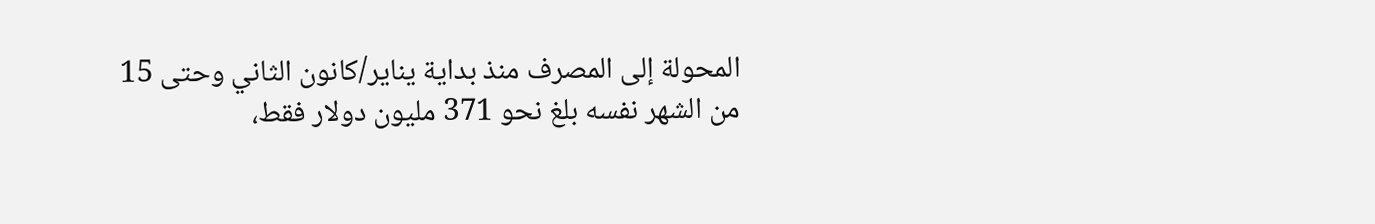المحولة إلى المصرف منذ بداية يناير/كانون الثاني وحتى 15 من الشهر نفسه بلغ نحو 371 مليون دولار فقط،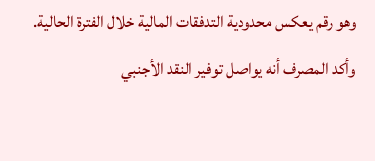وهو رقم يعكس محدودية التدفقات المالية خلال الفترة الحالية.
وأكد المصرف أنه يواصل توفير النقد الأجنبي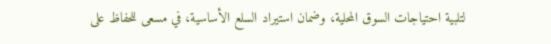لتلبية احتياجات السوق المحلية، وضمان استيراد السلع الأساسية، في مسعى للحفاظ على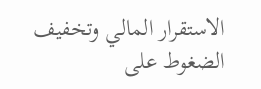الاستقرار المالي وتخفيف الضغوط على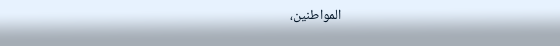المواطنين،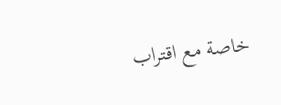خاصة مع اقتراب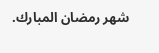شهر رمضان المبارك.